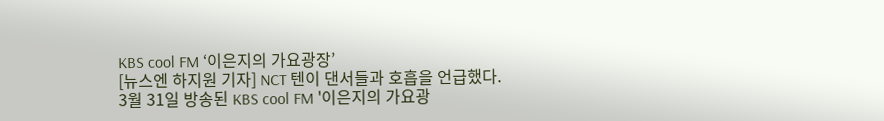KBS cool FM ‘이은지의 가요광장’
[뉴스엔 하지원 기자] NCT 텐이 댄서들과 호흡을 언급했다.
3월 31일 방송된 KBS cool FM '이은지의 가요광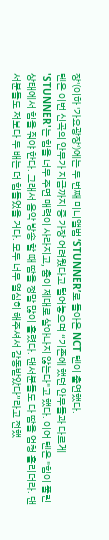장'(이하 '가요광장')에는 두 번째 미니앨범 ‘STUNNER’로 돌아온 NCT 텐이 출연했다.
텐은 이번 신곡의 안무가 지금까지 중 가장 어려웠다고 털어놓으며 “기존에 했던 안무들과 다르게 'STUNNER'는 힘을 너무 주면 매력이 사라지고, 춤이 제대로 살아나지 않는다"고 했다. 이어 텐은 "힘이 풀린 상태에서 힘을 줘야 한다. 그래서 음악 방송 할 때 땀을 정말 많이 흘렸다. 댄서분들도 다 땀을 엄청 흘리더라. 댄서분들도 저보다 두 배는 더 힘들었을 거다. 모두 너무 열심히 해주셔서 감동받았다”라고 전했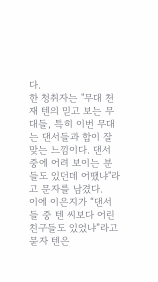다.
한 청취자는 "무대 천재 텐의 믿고 보는 무대들, 특히 이번 무대는 댄서들과 합이 잘 맞는 느낌이다. 댄서 중에 어려 보이는 분들도 있던데 어땠냐"라고 문자를 남겼다.
이에 이은지가 “댄서들 중 텐 씨보다 어린 친구들도 있었냐”라고 묻자 텐은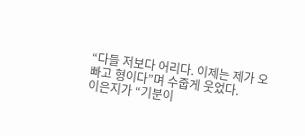“다들 저보다 어리다. 이제는 제가 오빠고 형이다”며 수줍게 웃었다.
이은지가 “기분이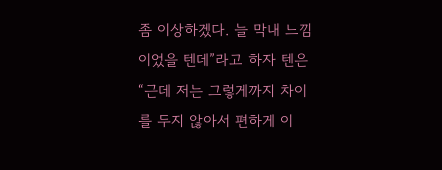좀 이상하겠다. 늘 막내 느낌이었을 텐데”라고 하자 텐은 “근데 저는 그렇게까지 차이를 두지 않아서 편하게 이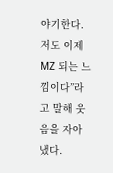야기한다. 저도 이제 MZ 되는 느낌이다”라고 말해 웃음을 자아냈다.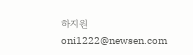하지원 oni1222@newsen.com